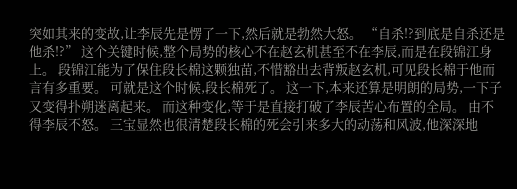突如其来的变故,让李辰先是愣了一下,然后就是勃然大怒。 “自杀!?到底是自杀还是他杀!?” 这个关键时候,整个局势的核心不在赵玄机甚至不在李辰,而是在段锦江身上。 段锦江能为了保住段长棉这颗独苗,不惜豁出去背叛赵玄机,可见段长棉于他而言有多重要。 可就是这个时候,段长棉死了。 这一下,本来还算是明朗的局势,一下子又变得扑朔迷离起来。 而这种变化,等于是直接打破了李辰苦心布置的全局。 由不得李辰不怒。 三宝显然也很清楚段长棉的死会引来多大的动荡和风波,他深深地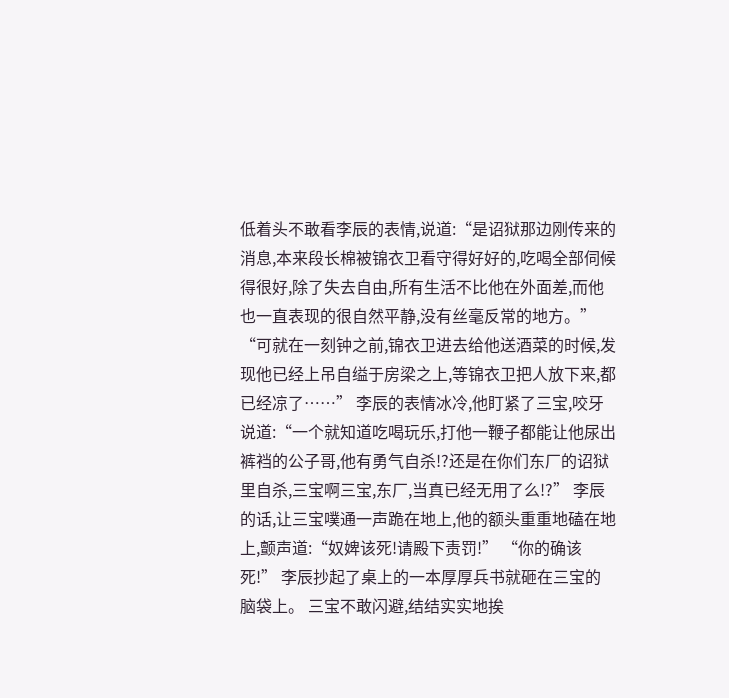低着头不敢看李辰的表情,说道:“是诏狱那边刚传来的消息,本来段长棉被锦衣卫看守得好好的,吃喝全部伺候得很好,除了失去自由,所有生活不比他在外面差,而他也一直表现的很自然平静,没有丝毫反常的地方。” “可就在一刻钟之前,锦衣卫进去给他送酒菜的时候,发现他已经上吊自缢于房梁之上,等锦衣卫把人放下来,都已经凉了……” 李辰的表情冰冷,他盯紧了三宝,咬牙说道:“一个就知道吃喝玩乐,打他一鞭子都能让他尿出裤裆的公子哥,他有勇气自杀!?还是在你们东厂的诏狱里自杀,三宝啊三宝,东厂,当真已经无用了么!?” 李辰的话,让三宝噗通一声跪在地上,他的额头重重地磕在地上,颤声道:“奴婢该死!请殿下责罚!” “你的确该死!” 李辰抄起了桌上的一本厚厚兵书就砸在三宝的脑袋上。 三宝不敢闪避,结结实实地挨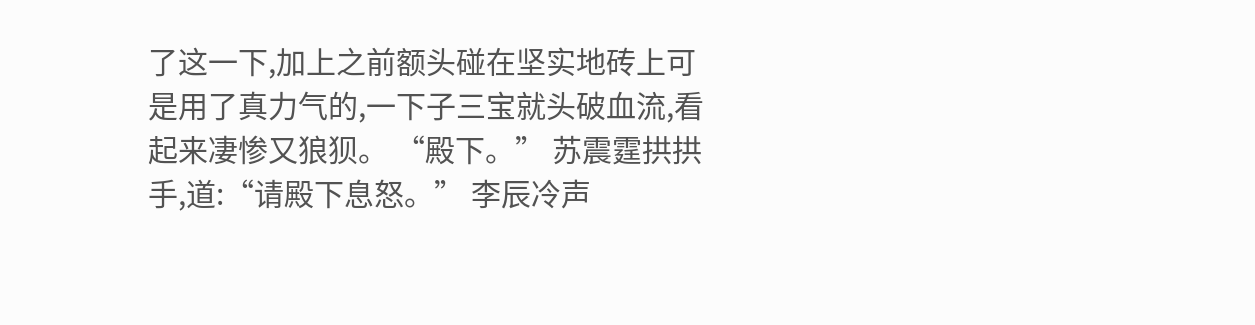了这一下,加上之前额头碰在坚实地砖上可是用了真力气的,一下子三宝就头破血流,看起来凄惨又狼狈。 “殿下。” 苏震霆拱拱手,道:“请殿下息怒。” 李辰冷声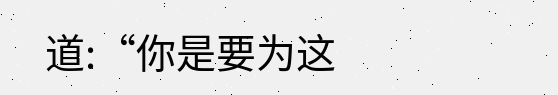道:“你是要为这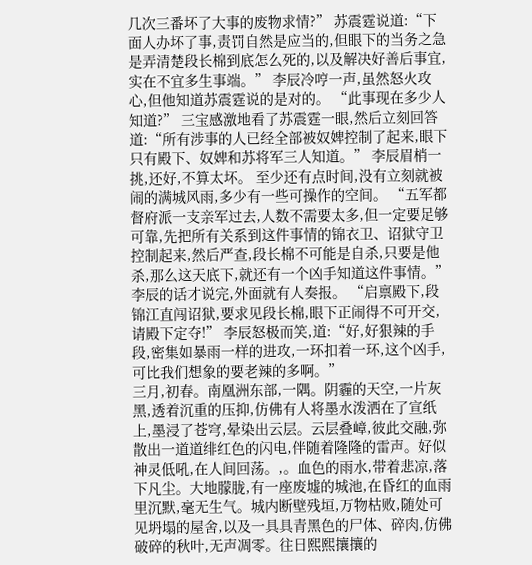几次三番坏了大事的废物求情?” 苏震霆说道:“下面人办坏了事,责罚自然是应当的,但眼下的当务之急是弄清楚段长棉到底怎么死的,以及解决好善后事宜,实在不宜多生事端。” 李辰冷哼一声,虽然怒火攻心,但他知道苏震霆说的是对的。 “此事现在多少人知道?” 三宝感激地看了苏震霆一眼,然后立刻回答道:“所有涉事的人已经全部被奴婢控制了起来,眼下只有殿下、奴婢和苏将军三人知道。” 李辰眉梢一挑,还好,不算太坏。 至少还有点时间,没有立刻就被闹的满城风雨,多少有一些可操作的空间。 “五军都督府派一支亲军过去,人数不需要太多,但一定要足够可靠,先把所有关系到这件事情的锦衣卫、诏狱守卫控制起来,然后严查,段长棉不可能是自杀,只要是他杀,那么这天底下,就还有一个凶手知道这件事情。” 李辰的话才说完,外面就有人奏报。 “启禀殿下,段锦江直闯诏狱,要求见段长棉,眼下正闹得不可开交,请殿下定夺!” 李辰怒极而笑,道:“好,好狠辣的手段,密集如暴雨一样的进攻,一环扣着一环,这个凶手,可比我们想象的要老辣的多啊。”
三月,初春。南凰洲东部,一隅。阴霾的天空,一片灰黑,透着沉重的压抑,仿佛有人将墨水泼洒在了宣纸上,墨浸了苍穹,晕染出云层。云层叠嶂,彼此交融,弥散出一道道绯红色的闪电,伴随着隆隆的雷声。好似神灵低吼,在人间回荡。,。血色的雨水,带着悲凉,落下凡尘。大地朦胧,有一座废墟的城池,在昏红的血雨里沉默,毫无生气。城内断壁残垣,万物枯败,随处可见坍塌的屋舍,以及一具具青黑色的尸体、碎肉,仿佛破碎的秋叶,无声凋零。往日熙熙攘攘的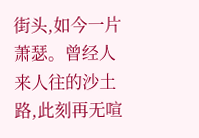街头,如今一片萧瑟。曾经人来人往的沙土路,此刻再无喧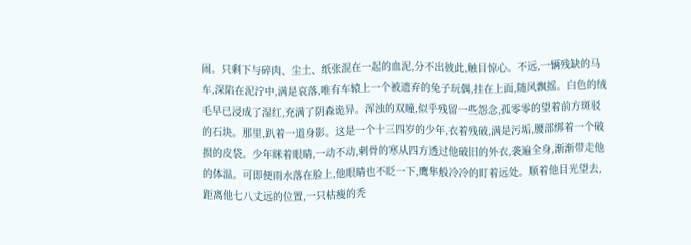闹。只剩下与碎肉、尘土、纸张混在一起的血泥,分不出彼此,触目惊心。不远,一辆残缺的马车,深陷在泥泞中,满是哀落,唯有车辕上一个被遗弃的兔子玩偶,挂在上面,随风飘摇。白色的绒毛早已浸成了湿红,充满了阴森诡异。浑浊的双瞳,似乎残留一些怨念,孤零零的望着前方斑驳的石块。那里,趴着一道身影。这是一个十三四岁的少年,衣着残破,满是污垢,腰部绑着一个破损的皮袋。少年眯着眼睛,一动不动,刺骨的寒从四方透过他破旧的外衣,袭遍全身,渐渐带走他的体温。可即便雨水落在脸上,他眼睛也不眨一下,鹰隼般冷冷的盯着远处。顺着他目光望去,距离他七八丈远的位置,一只枯瘦的秃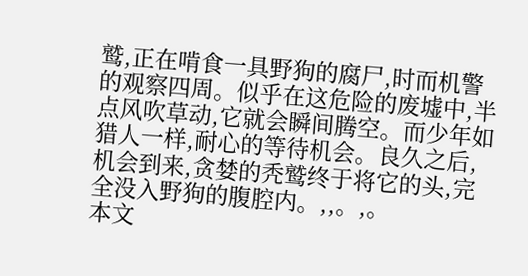鹫,正在啃食一具野狗的腐尸,时而机警的观察四周。似乎在这危险的废墟中,半点风吹草动,它就会瞬间腾空。而少年如猎人一样,耐心的等待机会。良久之后,机会到来,贪婪的秃鹫终于将它的头,完全没入野狗的腹腔内。,,。,。
本文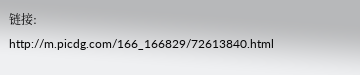链接:
http://m.picdg.com/166_166829/72613840.html